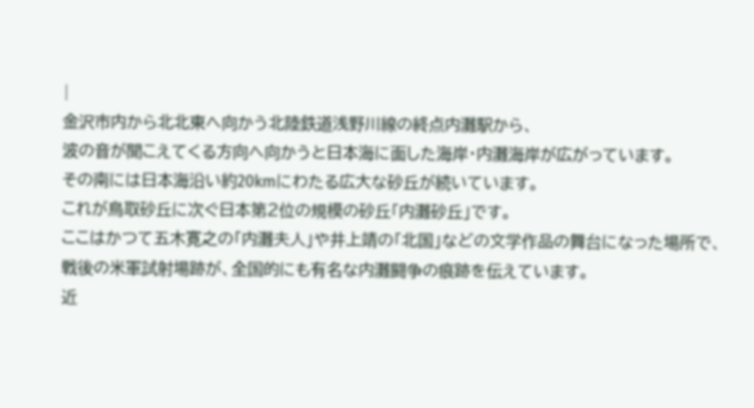|
金沢市内から北北東へ向かう北陸鉄道浅野川線の終点内灘駅から、
波の音が聞こえてくる方向へ向かうと日本海に面した海岸・内灘海岸が広がっています。
その南には日本海沿い約20kmにわたる広大な砂丘が続いています。
これが鳥取砂丘に次ぐ日本第2位の規模の砂丘「内灘砂丘」です。
ここはかつて五木寛之の「内灘夫人」や井上靖の「北国」などの文学作品の舞台になった場所で、
戦後の米軍試射場跡が、全国的にも有名な内灘闘争の痕跡を伝えています。
近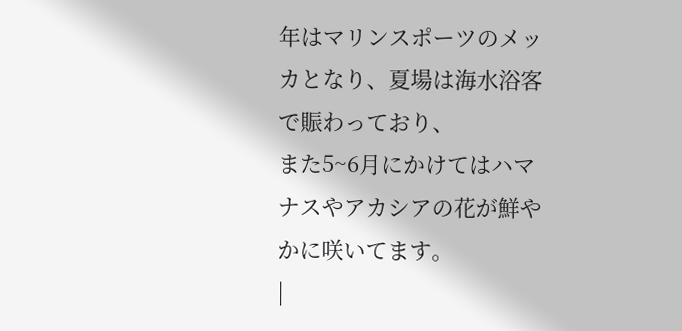年はマリンスポーツのメッカとなり、夏場は海水浴客で賑わっており、
また5~6月にかけてはハマナスやアカシアの花が鮮やかに咲いてます。
|